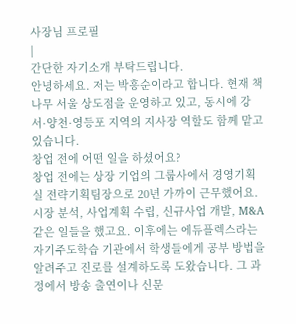사장님 프로필
|
간단한 자기소개 부탁드립니다.
안녕하세요. 저는 박흥순이라고 합니다. 현재 책나무 서울 상도점을 운영하고 있고, 동시에 강서·양천·영등포 지역의 지사장 역할도 함께 맡고 있습니다.
창업 전에 어떤 일을 하셨어요?
창업 전에는 상장 기업의 그룹사에서 경영기획실 전략기획팀장으로 20년 가까이 근무했어요. 시장 분석, 사업계획 수립, 신규사업 개발, M&A 같은 일들을 했고요. 이후에는 에듀플렉스라는 자기주도학습 기관에서 학생들에게 공부 방법을 알려주고 진로를 설계하도록 도왔습니다. 그 과정에서 방송 출연이나 신문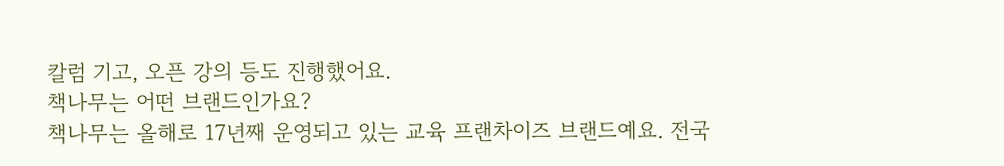칼럼 기고, 오픈 강의 등도 진행했어요.
책나무는 어떤 브랜드인가요?
책나무는 올해로 17년째 운영되고 있는 교육 프랜차이즈 브랜드예요. 전국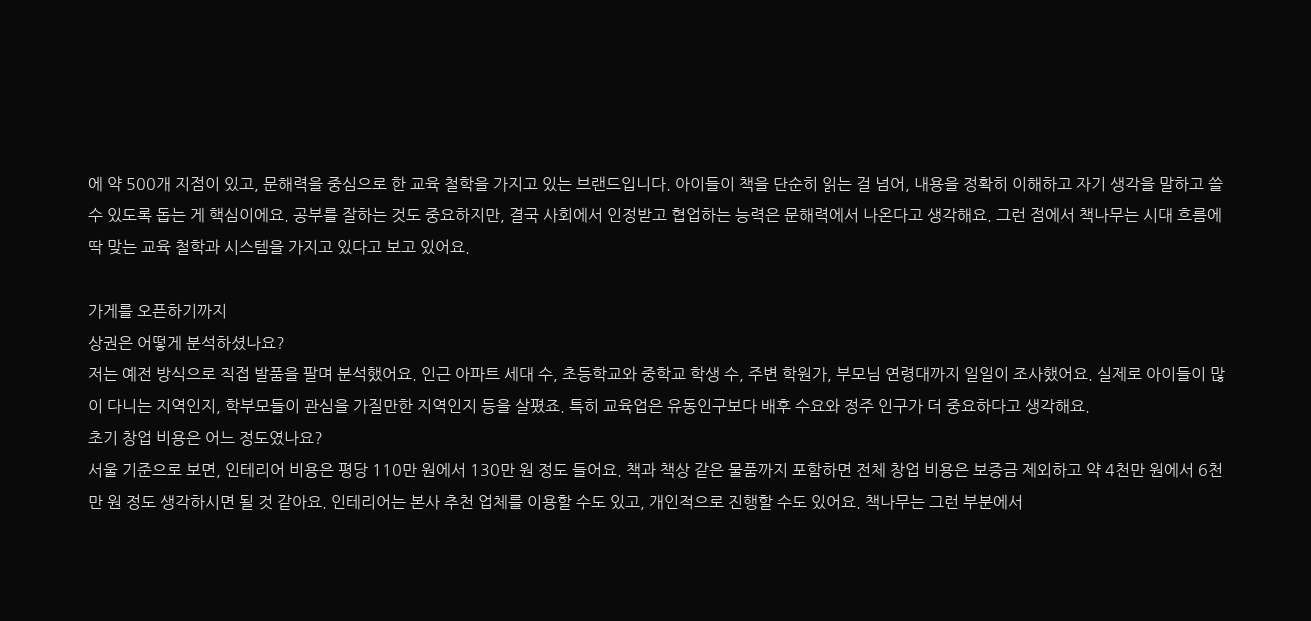에 약 500개 지점이 있고, 문해력을 중심으로 한 교육 철학을 가지고 있는 브랜드입니다. 아이들이 책을 단순히 읽는 걸 넘어, 내용을 정확히 이해하고 자기 생각을 말하고 쓸 수 있도록 돕는 게 핵심이에요. 공부를 잘하는 것도 중요하지만, 결국 사회에서 인정받고 협업하는 능력은 문해력에서 나온다고 생각해요. 그런 점에서 책나무는 시대 흐름에 딱 맞는 교육 철학과 시스템을 가지고 있다고 보고 있어요.

가게를 오픈하기까지
상권은 어떻게 분석하셨나요?
저는 예전 방식으로 직접 발품을 팔며 분석했어요. 인근 아파트 세대 수, 초등학교와 중학교 학생 수, 주변 학원가, 부모님 연령대까지 일일이 조사했어요. 실제로 아이들이 많이 다니는 지역인지, 학부모들이 관심을 가질만한 지역인지 등을 살폈죠. 특히 교육업은 유동인구보다 배후 수요와 정주 인구가 더 중요하다고 생각해요.
초기 창업 비용은 어느 정도였나요?
서울 기준으로 보면, 인테리어 비용은 평당 110만 원에서 130만 원 정도 들어요. 책과 책상 같은 물품까지 포함하면 전체 창업 비용은 보증금 제외하고 약 4천만 원에서 6천만 원 정도 생각하시면 될 것 같아요. 인테리어는 본사 추천 업체를 이용할 수도 있고, 개인적으로 진행할 수도 있어요. 책나무는 그런 부분에서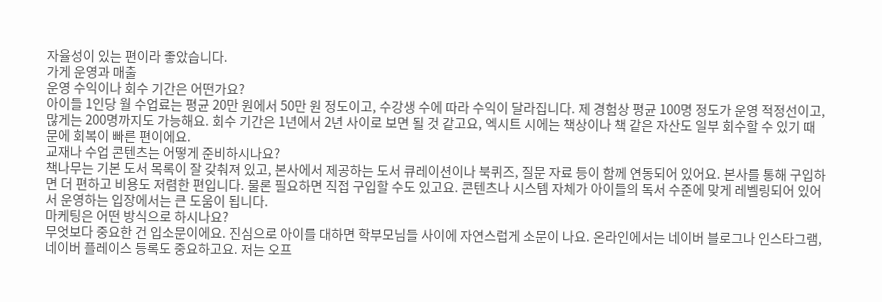자율성이 있는 편이라 좋았습니다.
가게 운영과 매출
운영 수익이나 회수 기간은 어떤가요?
아이들 1인당 월 수업료는 평균 20만 원에서 50만 원 정도이고, 수강생 수에 따라 수익이 달라집니다. 제 경험상 평균 100명 정도가 운영 적정선이고, 많게는 200명까지도 가능해요. 회수 기간은 1년에서 2년 사이로 보면 될 것 같고요, 엑시트 시에는 책상이나 책 같은 자산도 일부 회수할 수 있기 때문에 회복이 빠른 편이에요.
교재나 수업 콘텐츠는 어떻게 준비하시나요?
책나무는 기본 도서 목록이 잘 갖춰져 있고, 본사에서 제공하는 도서 큐레이션이나 북퀴즈, 질문 자료 등이 함께 연동되어 있어요. 본사를 통해 구입하면 더 편하고 비용도 저렴한 편입니다. 물론 필요하면 직접 구입할 수도 있고요. 콘텐츠나 시스템 자체가 아이들의 독서 수준에 맞게 레벨링되어 있어서 운영하는 입장에서는 큰 도움이 됩니다.
마케팅은 어떤 방식으로 하시나요?
무엇보다 중요한 건 입소문이에요. 진심으로 아이를 대하면 학부모님들 사이에 자연스럽게 소문이 나요. 온라인에서는 네이버 블로그나 인스타그램, 네이버 플레이스 등록도 중요하고요. 저는 오프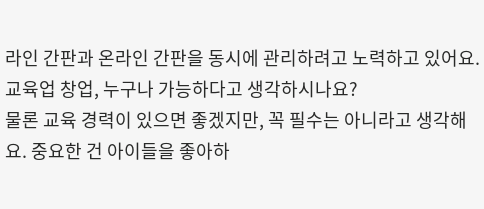라인 간판과 온라인 간판을 동시에 관리하려고 노력하고 있어요.
교육업 창업, 누구나 가능하다고 생각하시나요?
물론 교육 경력이 있으면 좋겠지만, 꼭 필수는 아니라고 생각해요. 중요한 건 아이들을 좋아하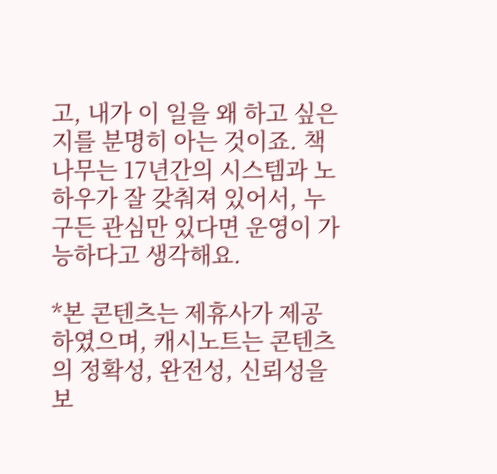고, 내가 이 일을 왜 하고 싶은지를 분명히 아는 것이죠. 책나무는 17년간의 시스템과 노하우가 잘 갖춰져 있어서, 누구든 관심만 있다면 운영이 가능하다고 생각해요.

*본 콘텐츠는 제휴사가 제공하였으며, 캐시노트는 콘텐츠의 정확성, 완전성, 신뢰성을 보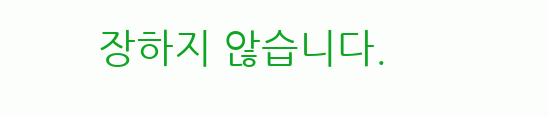장하지 않습니다.